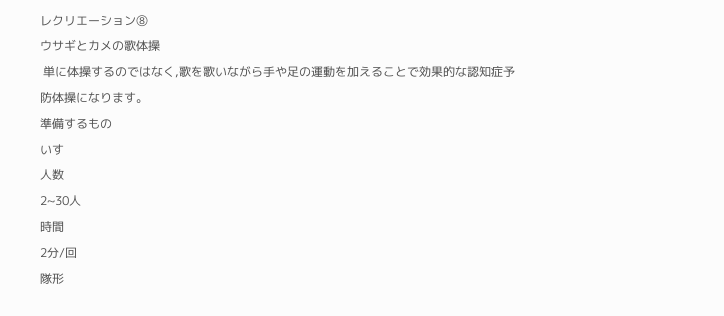レクリエーション⑧
ウサギとカメの歌体操
 単に体操するのではなく,歌を歌いながら手や足の運動を加えることで効果的な認知症予防体操になります。
準備するもの
いす
人数
2~30人
時間
2分/回
隊形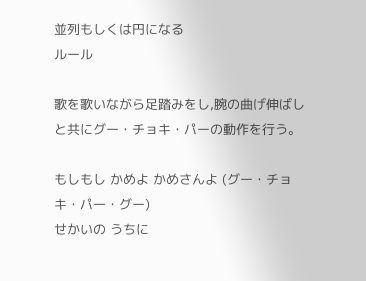並列もしくは円になる
ルール

歌を歌いながら足踏みをし,腕の曲げ伸ばしと共にグー・チョキ・パーの動作を行う。

もしもし かめよ かめさんよ (グー・チョキ・パー・グー)
せかいの うちに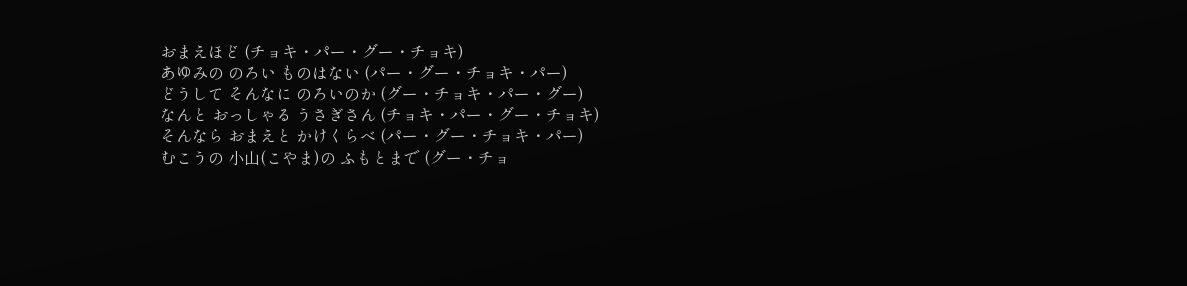おまえほど (チョキ・パー・グー・チョキ)
あゆみの のろい ものはない (パー・グー・チョキ・パー)
どうして そんなに のろいのか (グー・チョキ・パー・グー)
なんと おっしゃる うさぎさん (チョキ・パー・グー・チョキ)
そんなら おまえと かけくらべ (パー・グー・チョキ・パー)
むこうの 小山(こやま)の ふもとまで (グー・チョ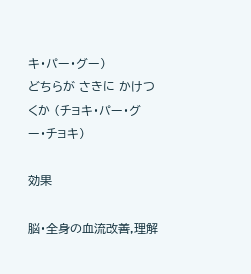キ・パー・グー)
どちらが さきに かけつくか (チョキ・パー・グー・チョキ)

効果

脳・全身の血流改善,理解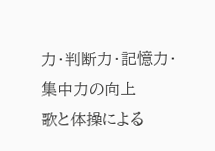力・判断力・記憶力・集中力の向上
歌と体操による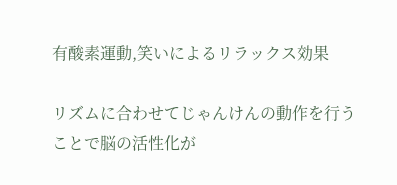有酸素運動,笑いによるリラックス効果

リズムに合わせてじゃんけんの動作を行うことで脳の活性化が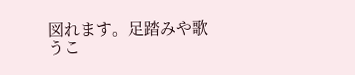図れます。足踏みや歌うこ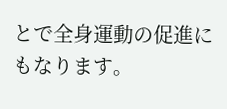とで全身運動の促進にもなります。